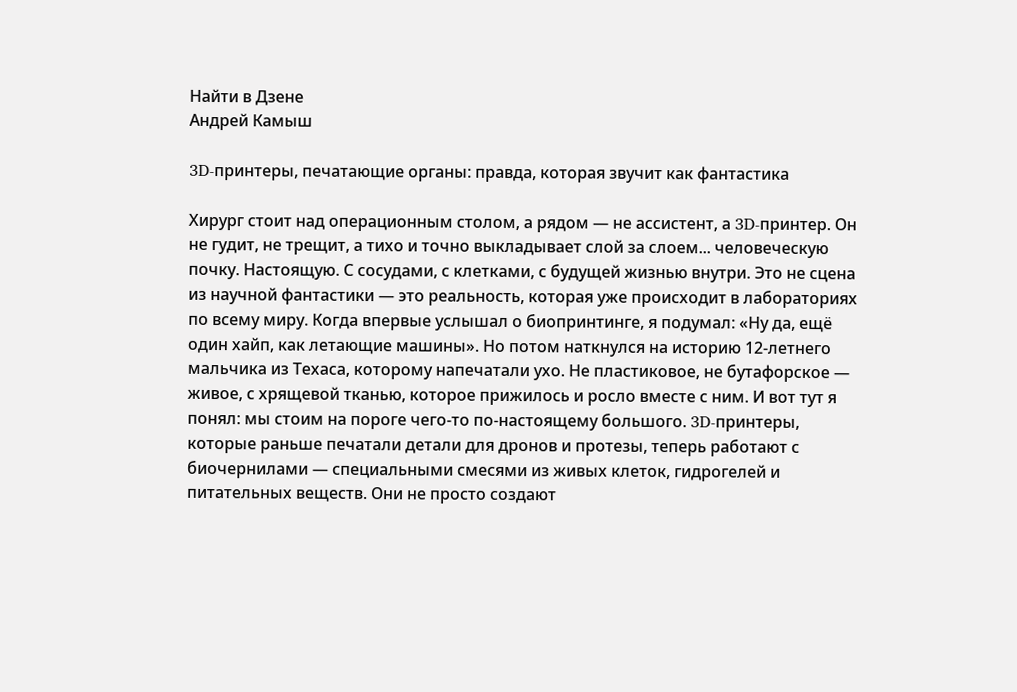Найти в Дзене
Андрей Камыш

3D-принтеры, печатающие органы: правда, которая звучит как фантастика

Хирург стоит над операционным столом, а рядом — не ассистент, а 3D-принтер. Он не гудит, не трещит, а тихо и точно выкладывает слой за слоем... человеческую почку. Настоящую. С сосудами, с клетками, с будущей жизнью внутри. Это не сцена из научной фантастики — это реальность, которая уже происходит в лабораториях по всему миру. Когда впервые услышал о биопринтинге, я подумал: «Ну да, ещё один хайп, как летающие машины». Но потом наткнулся на историю 12-летнего мальчика из Техаса, которому напечатали ухо. Не пластиковое, не бутафорское — живое, с хрящевой тканью, которое прижилось и росло вместе с ним. И вот тут я понял: мы стоим на пороге чего-то по-настоящему большого. 3D-принтеры, которые раньше печатали детали для дронов и протезы, теперь работают с биочернилами — специальными смесями из живых клеток, гидрогелей и питательных веществ. Они не просто создают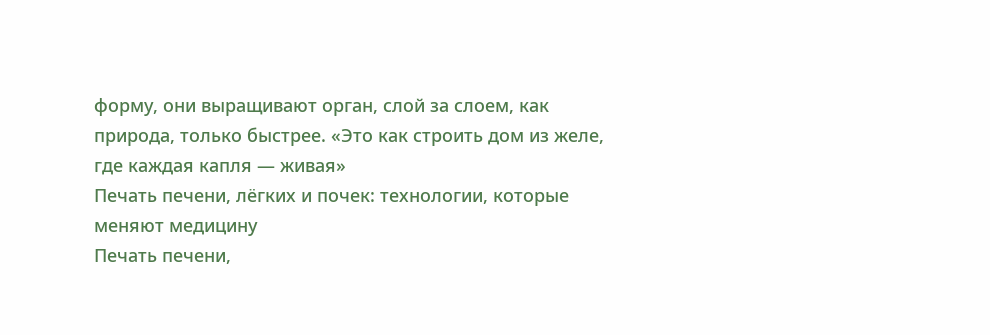форму, они выращивают орган, слой за слоем, как природа, только быстрее. «Это как строить дом из желе, где каждая капля — живая»
Печать печени, лёгких и почек: технологии, которые меняют медицину
Печать печени,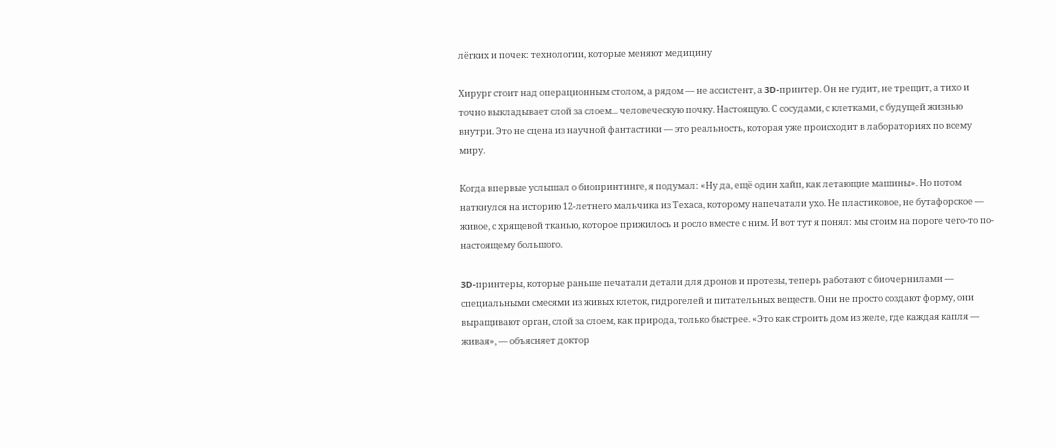лёгких и почек: технологии, которые меняют медицину

Хирург стоит над операционным столом, а рядом — не ассистент, а 3D-принтер. Он не гудит, не трещит, а тихо и точно выкладывает слой за слоем... человеческую почку. Настоящую. С сосудами, с клетками, с будущей жизнью внутри. Это не сцена из научной фантастики — это реальность, которая уже происходит в лабораториях по всему миру.

Когда впервые услышал о биопринтинге, я подумал: «Ну да, ещё один хайп, как летающие машины». Но потом наткнулся на историю 12-летнего мальчика из Техаса, которому напечатали ухо. Не пластиковое, не бутафорское — живое, с хрящевой тканью, которое прижилось и росло вместе с ним. И вот тут я понял: мы стоим на пороге чего-то по-настоящему большого.

3D-принтеры, которые раньше печатали детали для дронов и протезы, теперь работают с биочернилами — специальными смесями из живых клеток, гидрогелей и питательных веществ. Они не просто создают форму, они выращивают орган, слой за слоем, как природа, только быстрее. «Это как строить дом из желе, где каждая капля — живая», — объясняет доктор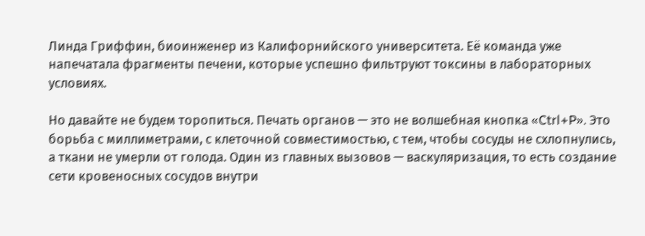Линда Гриффин, биоинженер из Калифорнийского университета. Её команда уже напечатала фрагменты печени, которые успешно фильтруют токсины в лабораторных условиях.

Но давайте не будем торопиться. Печать органов — это не волшебная кнопка «Ctrl+P». Это борьба с миллиметрами, с клеточной совместимостью, с тем, чтобы сосуды не схлопнулись, а ткани не умерли от голода. Один из главных вызовов — васкуляризация, то есть создание сети кровеносных сосудов внутри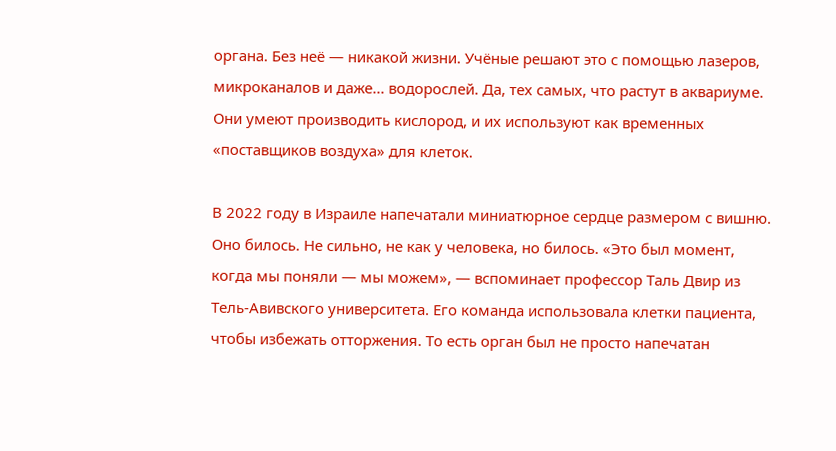органа. Без неё — никакой жизни. Учёные решают это с помощью лазеров, микроканалов и даже... водорослей. Да, тех самых, что растут в аквариуме. Они умеют производить кислород, и их используют как временных «поставщиков воздуха» для клеток.

В 2022 году в Израиле напечатали миниатюрное сердце размером с вишню. Оно билось. Не сильно, не как у человека, но билось. «Это был момент, когда мы поняли — мы можем», — вспоминает профессор Таль Двир из Тель-Авивского университета. Его команда использовала клетки пациента, чтобы избежать отторжения. То есть орган был не просто напечатан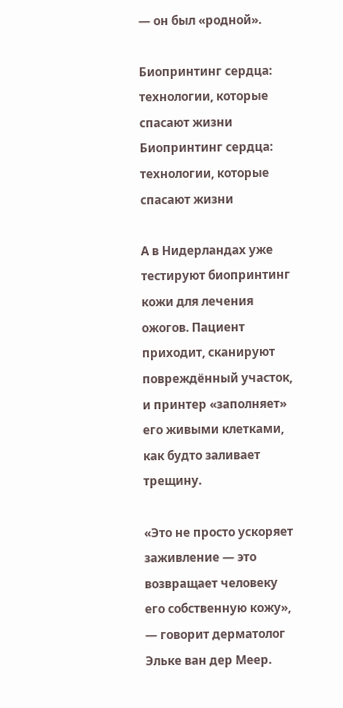— он был «родной».

Биопринтинг сердца: технологии, которые спасают жизни
Биопринтинг сердца: технологии, которые спасают жизни

А в Нидерландах уже тестируют биопринтинг кожи для лечения ожогов. Пациент приходит, сканируют повреждённый участок, и принтер «заполняет» его живыми клетками, как будто заливает трещину.

«Это не просто ускоряет заживление — это возвращает человеку его собственную кожу», — говорит дерматолог Эльке ван дер Меер.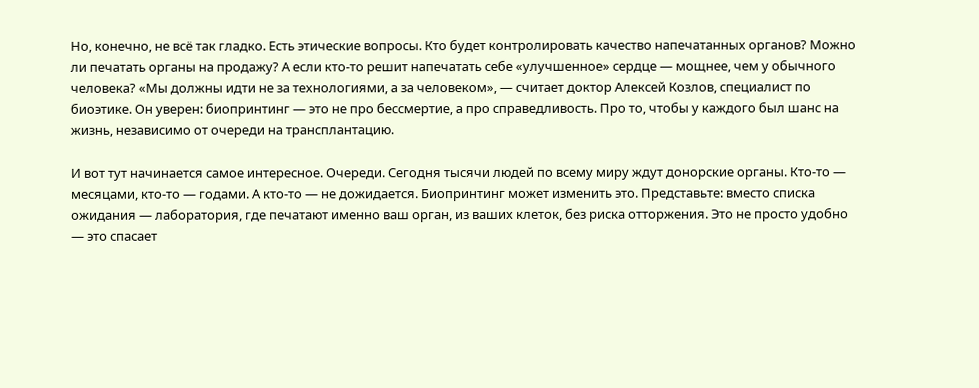Но, конечно, не всё так гладко. Есть этические вопросы. Кто будет контролировать качество напечатанных органов? Можно ли печатать органы на продажу? А если кто-то решит напечатать себе «улучшенное» сердце — мощнее, чем у обычного человека? «Мы должны идти не за технологиями, а за человеком», — считает доктор Алексей Козлов, специалист по биоэтике. Он уверен: биопринтинг — это не про бессмертие, а про справедливость. Про то, чтобы у каждого был шанс на жизнь, независимо от очереди на трансплантацию.

И вот тут начинается самое интересное. Очереди. Сегодня тысячи людей по всему миру ждут донорские органы. Кто-то — месяцами, кто-то — годами. А кто-то — не дожидается. Биопринтинг может изменить это. Представьте: вместо списка ожидания — лаборатория, где печатают именно ваш орган, из ваших клеток, без риска отторжения. Это не просто удобно — это спасает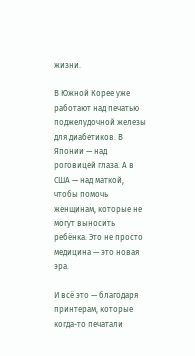жизни.

В Южной Корее уже работают над печатью поджелудочной железы для диабетиков. В Японии — над роговицей глаза. А в США — над маткой, чтобы помочь женщинам, которые не могут выносить ребёнка. Это не просто медицина — это новая эра.

И всё это — благодаря принтерам, которые когда-то печатали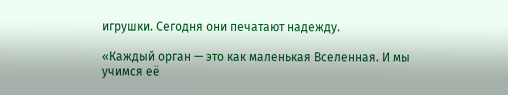игрушки. Сегодня они печатают надежду.

«Каждый орган — это как маленькая Вселенная. И мы учимся её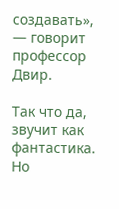создавать», — говорит профессор Двир.

Так что да, звучит как фантастика. Но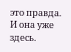это правда. И она уже здесь.